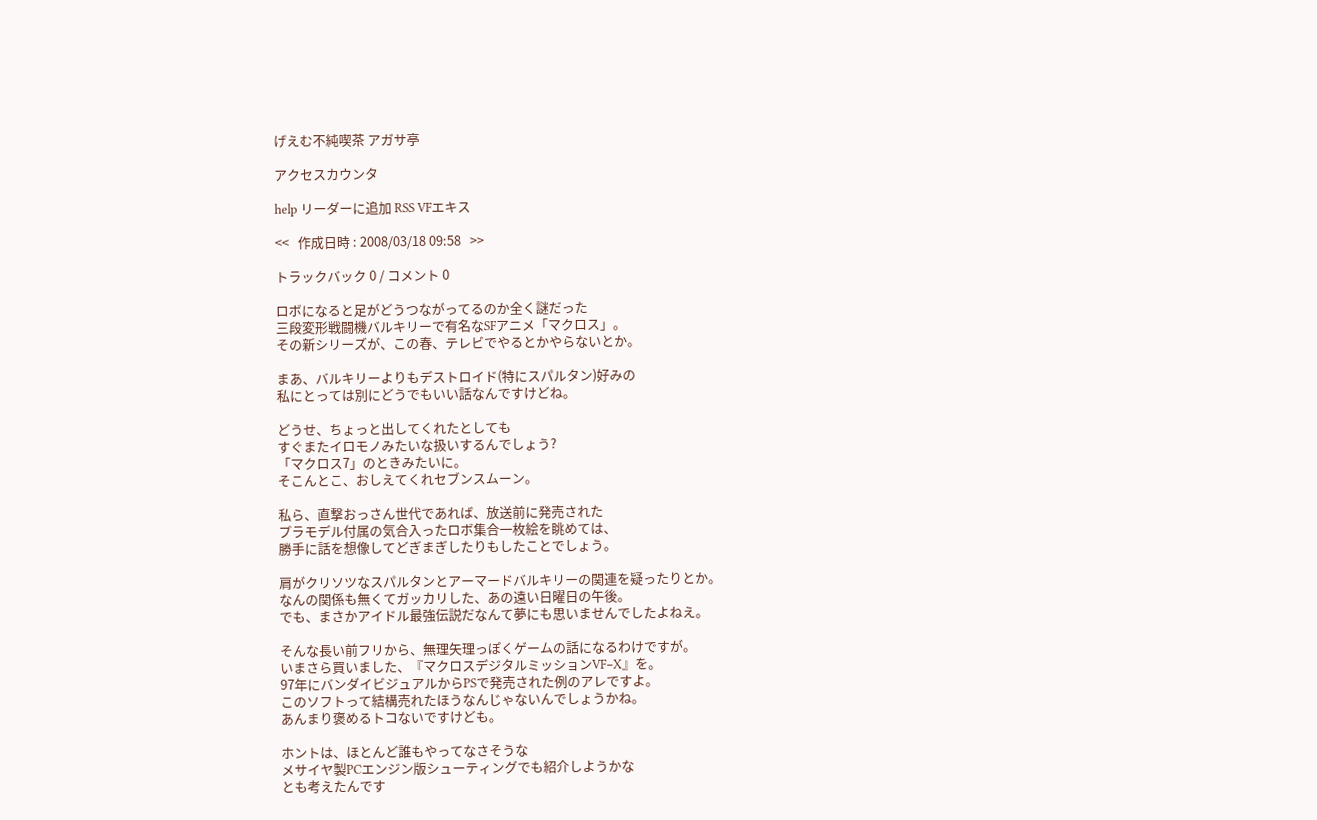げえむ不純喫茶 アガサ亭

アクセスカウンタ

help リーダーに追加 RSS VFエキス

<<   作成日時 : 2008/03/18 09:58   >>

トラックバック 0 / コメント 0

ロボになると足がどうつながってるのか全く謎だった
三段変形戦闘機バルキリーで有名なSFアニメ「マクロス」。
その新シリーズが、この春、テレビでやるとかやらないとか。

まあ、バルキリーよりもデストロイド(特にスパルタン)好みの
私にとっては別にどうでもいい話なんですけどね。

どうせ、ちょっと出してくれたとしても
すぐまたイロモノみたいな扱いするんでしょう?
「マクロス7」のときみたいに。
そこんとこ、おしえてくれセブンスムーン。

私ら、直撃おっさん世代であれば、放送前に発売された
プラモデル付属の気合入ったロボ集合一枚絵を眺めては、
勝手に話を想像してどぎまぎしたりもしたことでしょう。

肩がクリソツなスパルタンとアーマードバルキリーの関連を疑ったりとか。
なんの関係も無くてガッカリした、あの遠い日曜日の午後。
でも、まさかアイドル最強伝説だなんて夢にも思いませんでしたよねえ。

そんな長い前フリから、無理矢理っぽくゲームの話になるわけですが。
いまさら買いました、『マクロスデジタルミッションVF−X』を。
97年にバンダイビジュアルからPSで発売された例のアレですよ。
このソフトって結構売れたほうなんじゃないんでしょうかね。
あんまり褒めるトコないですけども。

ホントは、ほとんど誰もやってなさそうな
メサイヤ製PCエンジン版シューティングでも紹介しようかな
とも考えたんです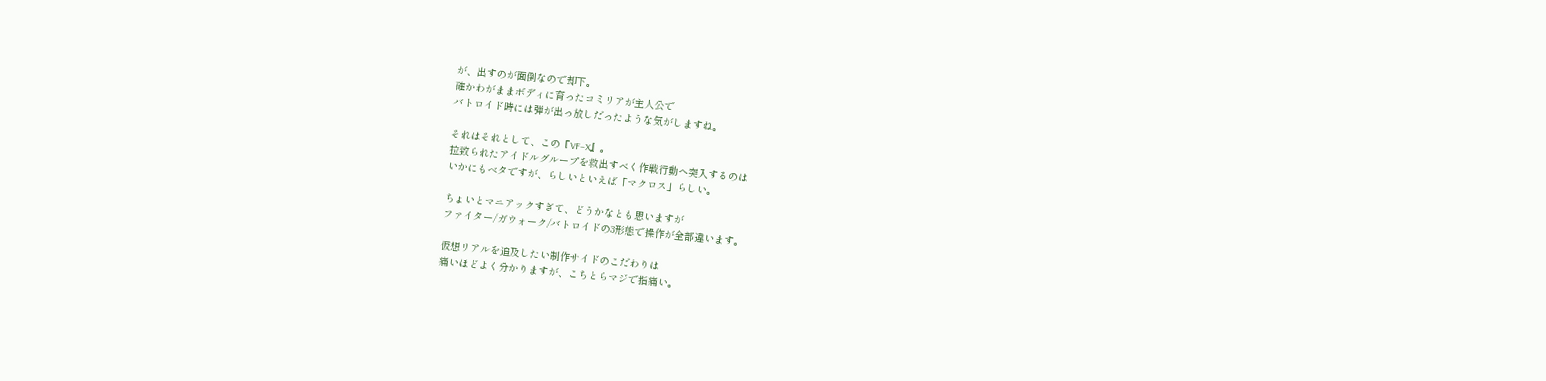が、出すのが面倒なので却下。
確かわがままボディに育ったコミリアが主人公で
バトロイド時には弾が出っ放しだったような気がしますね。

それはそれとして、この『VF−X』。
拉致られたアイドルグループを救出すべく作戦行動へ突入するのは
いかにもベタですが、らしいといえば「マクロス」らしい。

ちょいとマニアックすぎて、どうかなとも思いますが
ファイター/ガウォーク/バトロイドの3形態で操作が全部違います。

仮想リアルを追及したい制作サイドのこだわりは
痛いほどよく分かりますが、こちとらマジで指痛い。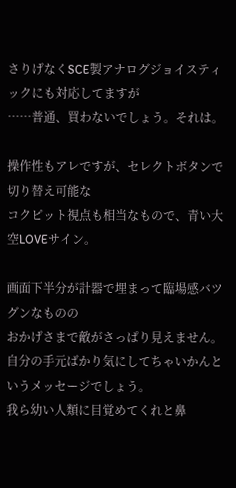さりげなくSCE製アナログジョイスティックにも対応してますが
……普通、買わないでしょう。それは。

操作性もアレですが、セレクトボタンで切り替え可能な
コクピット視点も相当なもので、青い大空LOVEサイン。

画面下半分が計器で埋まって臨場感バツグンなものの
おかげさまで敵がさっぱり見えません。
自分の手元ばかり気にしてちゃいかんというメッセージでしょう。
我ら幼い人類に目覚めてくれと鼻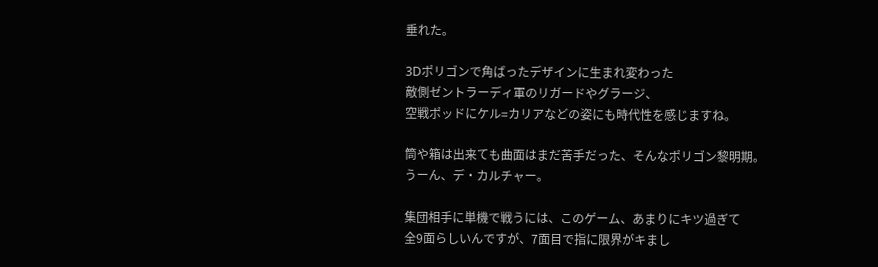垂れた。

3Dポリゴンで角ばったデザインに生まれ変わった
敵側ゼントラーディ軍のリガードやグラージ、
空戦ポッドにケル=カリアなどの姿にも時代性を感じますね。

筒や箱は出来ても曲面はまだ苦手だった、そんなポリゴン黎明期。
うーん、デ・カルチャー。

集団相手に単機で戦うには、このゲーム、あまりにキツ過ぎて
全9面らしいんですが、7面目で指に限界がキまし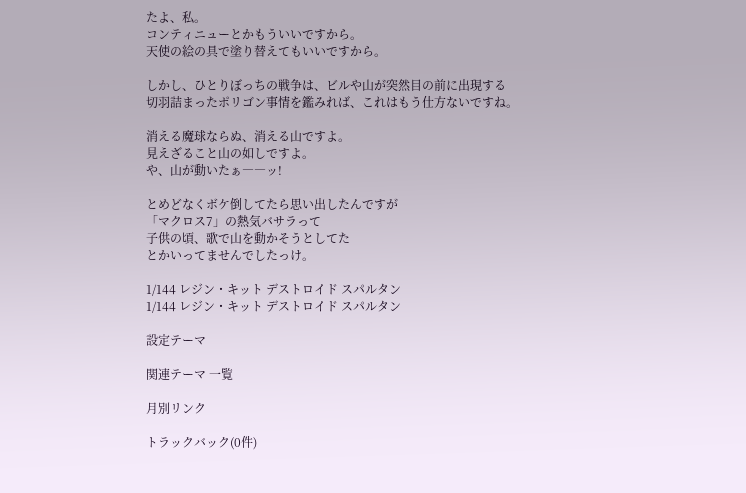たよ、私。
コンティニューとかもういいですから。
天使の絵の具で塗り替えてもいいですから。

しかし、ひとりぼっちの戦争は、ビルや山が突然目の前に出現する
切羽詰まったポリゴン事情を鑑みれば、これはもう仕方ないですね。

消える魔球ならぬ、消える山ですよ。
見えざること山の如しですよ。
や、山が動いたぁ――ッ!

とめどなくボケ倒してたら思い出したんですが
「マクロス7」の熱気バサラって
子供の頃、歌で山を動かそうとしてた
とかいってませんでしたっけ。

1/144 レジン・キット デストロイド スパルタン
1/144 レジン・キット デストロイド スパルタン

設定テーマ

関連テーマ 一覧

月別リンク

トラックバック(0件)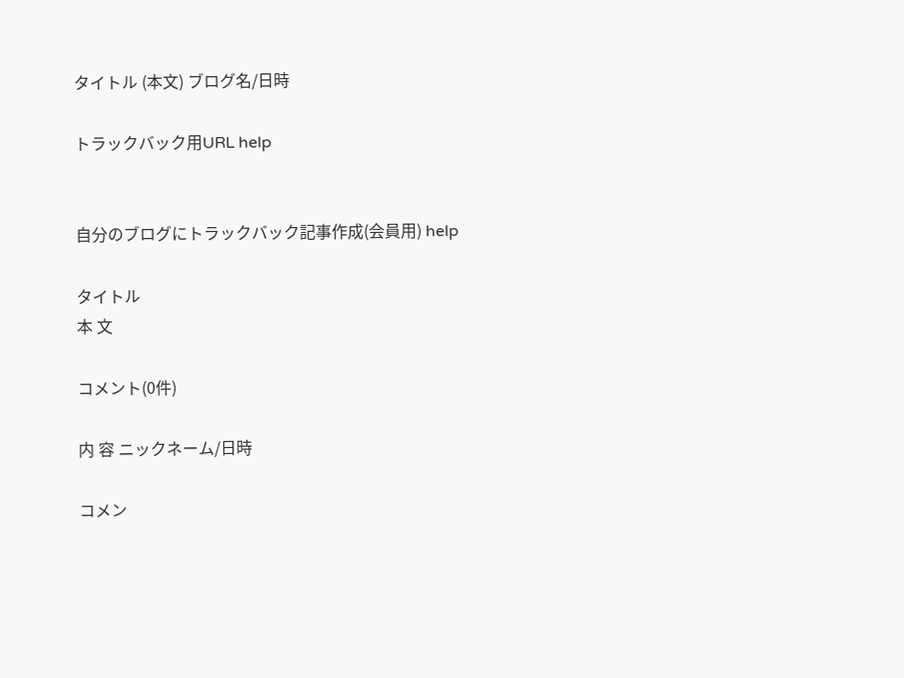タイトル (本文) ブログ名/日時

トラックバック用URL help


自分のブログにトラックバック記事作成(会員用) help

タイトル
本 文

コメント(0件)

内 容 ニックネーム/日時

コメン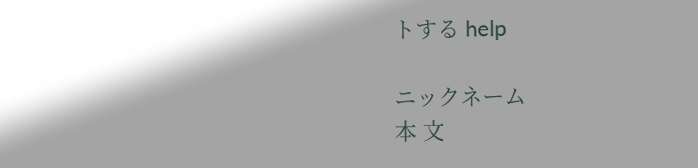トする help

ニックネーム
本 文